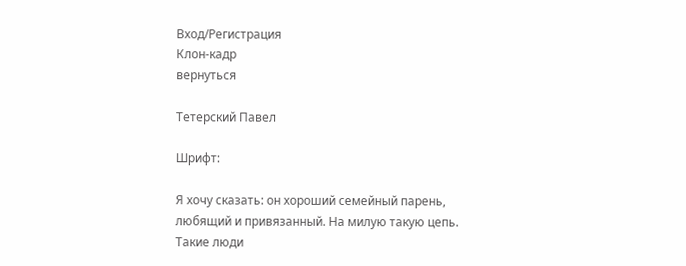Вход/Регистрация
Клон-кадр
вернуться

Тетерский Павел

Шрифт:

Я хочу сказать: он хороший семейный парень, любящий и привязанный. На милую такую цепь. Такие люди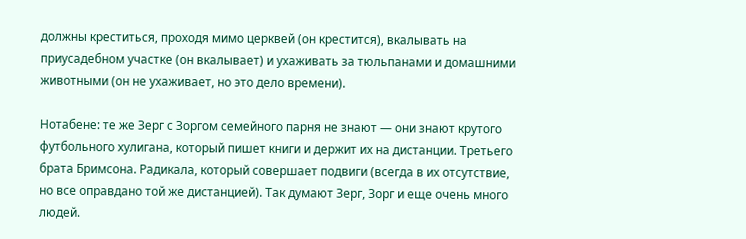должны креститься, проходя мимо церквей (он крестится), вкалывать на приусадебном участке (он вкалывает) и ухаживать за тюльпанами и домашними животными (он не ухаживает, но это дело времени).

Нотабене: те же Зерг с Зоргом семейного парня не знают — они знают крутого футбольного хулигана, который пишет книги и держит их на дистанции. Третьего брата Бримсона. Радикала, который совершает подвиги (всегда в их отсутствие, но все оправдано той же дистанцией). Так думают Зерг, Зорг и еще очень много людей.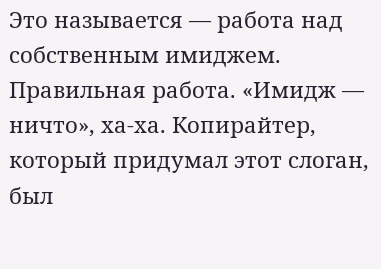Это называется — работа над собственным имиджем. Правильная работа. «Имидж — ничто», ха-ха. Копирайтер, который придумал этот слоган, был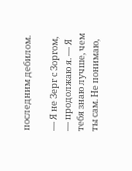последним дебилом.

— Я не Зерг с Зоргом, — продолжаю я. — Я тебя знаю лучше, чем ты сам. Не понимаю,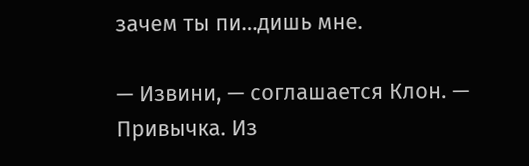зачем ты пи…дишь мне.

— Извини, — соглашается Клон. — Привычка. Из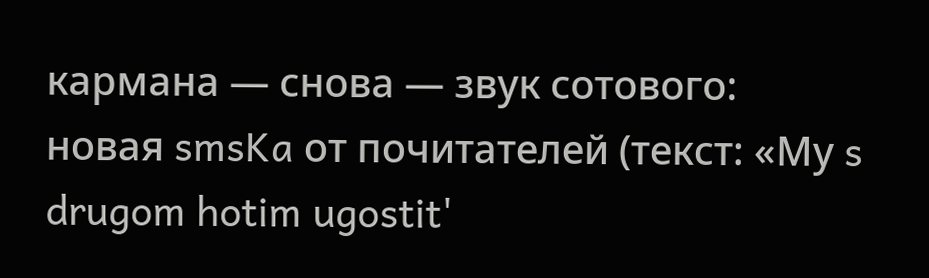кармана — снова — звук сотового: новая smsKa от почитателей (текст: «Му s drugom hotim ugostit'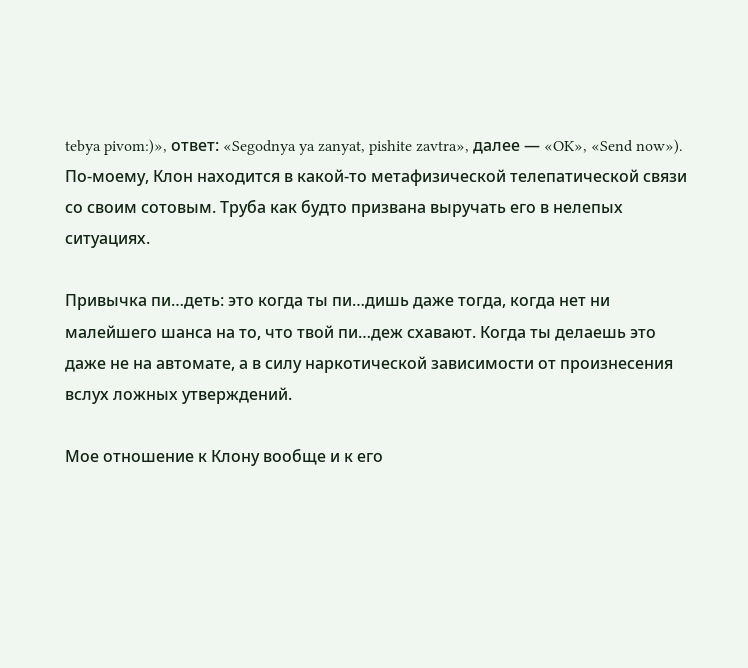tebya pivom:)», ответ: «Segodnya ya zanyat, pishite zavtra», далее — «OK», «Send now»). По-моему, Клон находится в какой-то метафизической телепатической связи со своим сотовым. Труба как будто призвана выручать его в нелепых ситуациях.

Привычка пи…деть: это когда ты пи…дишь даже тогда, когда нет ни малейшего шанса на то, что твой пи…деж схавают. Когда ты делаешь это даже не на автомате, а в силу наркотической зависимости от произнесения вслух ложных утверждений.

Мое отношение к Клону вообще и к его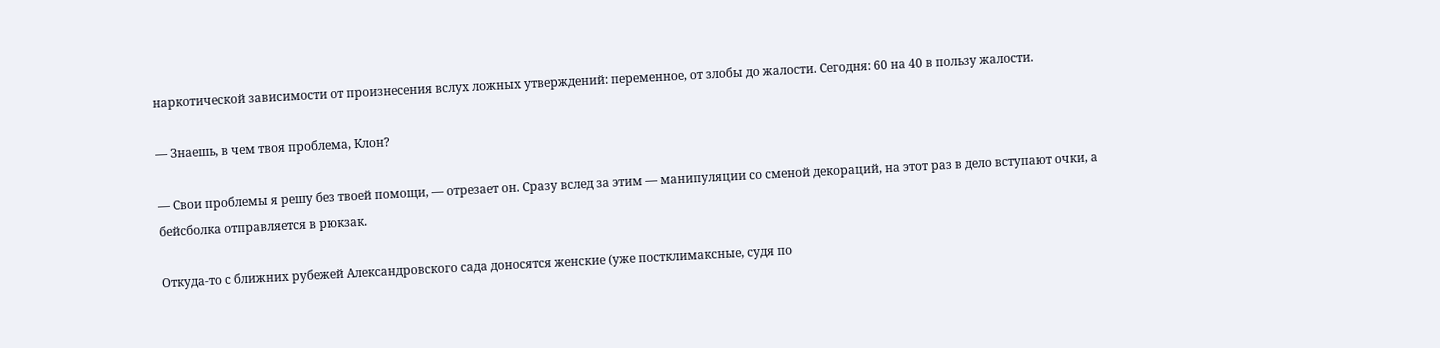наркотической зависимости от произнесения вслух ложных утверждений: переменное, от злобы до жалости. Сегодня: 60 на 40 в пользу жалости.

— Знаешь, в чем твоя проблема, Клон?

— Свои проблемы я решу без твоей помощи, — отрезает он. Сразу вслед за этим — манипуляции со сменой декораций, на этот раз в дело вступают очки, а бейсболка отправляется в рюкзак.

Откуда-то с ближних рубежей Александровского сада доносятся женские (уже постклимаксные, судя по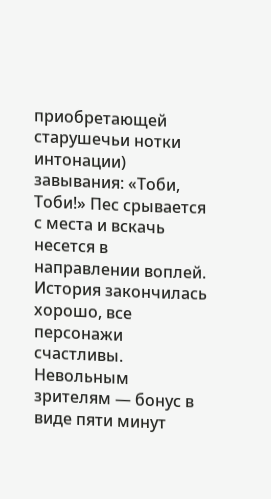приобретающей старушечьи нотки интонации) завывания: «Тоби, Тоби!» Пес срывается с места и вскачь несется в направлении воплей. История закончилась хорошо, все персонажи счастливы. Невольным зрителям — бонус в виде пяти минут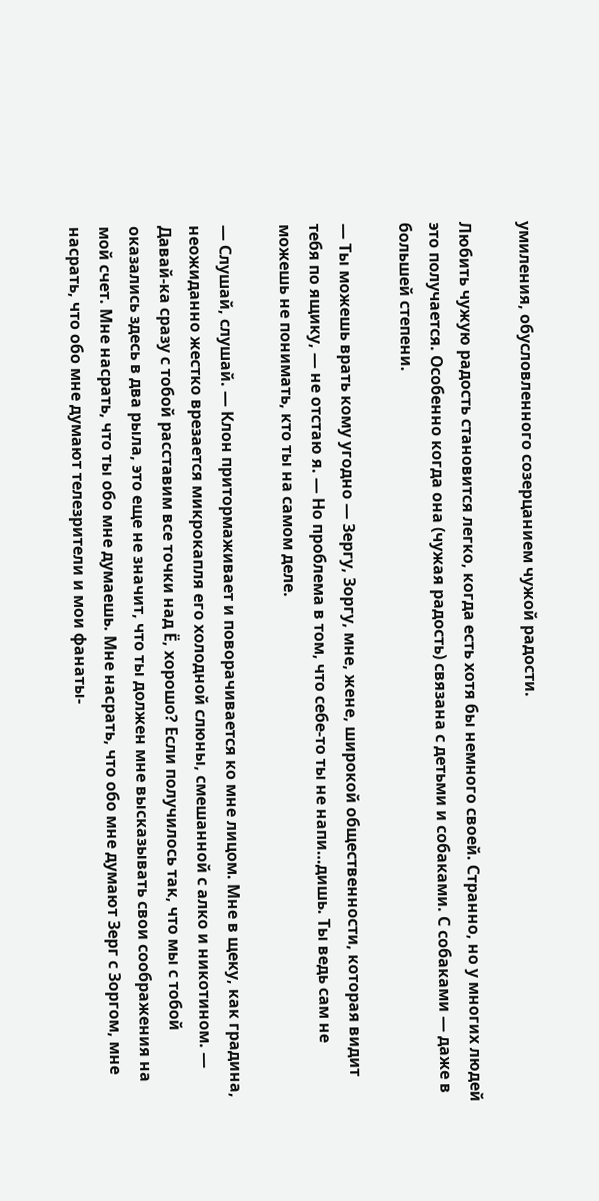умиления, обусловленного созерцанием чужой радости.

Любить чужую радость становится легко, когда есть хотя бы немного своей. Странно, но у многих людей это получается. Особенно когда она (чужая радость) связана с детьми и собаками. С собаками — даже в большей степени.

— Ты можешь врать кому угодно — Зергу, Зоргу, мне, жене, широкой общественности, которая видит тебя по ящику, — не отстаю я. — Но проблема в том, что себе-то ты не напи…дишь. Ты ведь сам не можешь не понимать, кто ты на самом деле.

— Слушай, слушай. — Клон притормаживает и поворачивается ко мне лицом. Мне в щеку, как градина, неожиданно жестко врезается микрокапля его холодной слюны, смешанной с алко и никотином. — Давай-ка сразу с тобой расставим все точки над Ё, хорошо? Если получилось так, что мы с тобой оказались здесь в два рыла, это еще не значит, что ты должен мне высказывать свои соображения на мой счет. Мне насрать, что ты обо мне думаешь. Мне насрать, что обо мне думают Зерг с Зоргом, мне насрать, что обо мне думают телезрители и мои фанаты-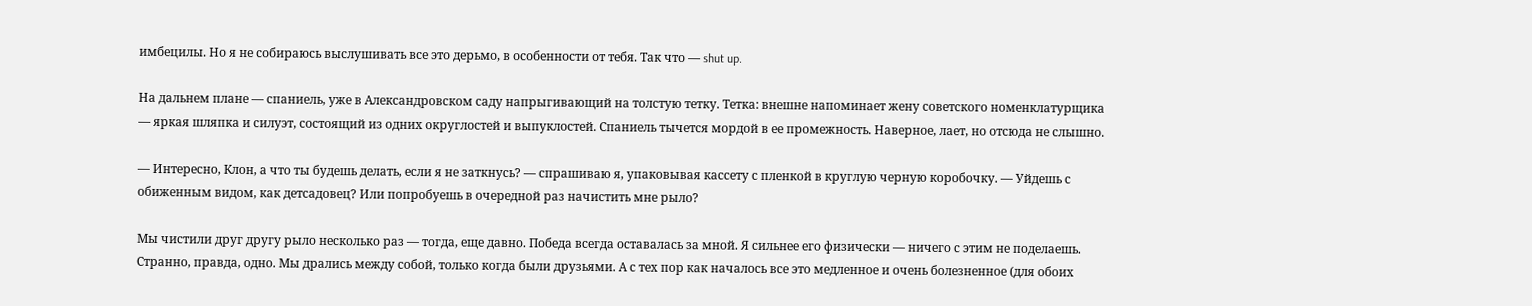имбецилы. Но я не собираюсь выслушивать все это дерьмо, в особенности от тебя. Так что — shut up.

На дальнем плане — спаниель, уже в Александровском саду напрыгивающий на толстую тетку. Тетка: внешне напоминает жену советского номенклатурщика — яркая шляпка и силуэт, состоящий из одних округлостей и выпуклостей. Спаниель тычется мордой в ее промежность. Наверное, лает, но отсюда не слышно.

— Интересно, Клон, а что ты будешь делать, если я не заткнусь? — спрашиваю я, упаковывая кассету с пленкой в круглую черную коробочку. — Уйдешь с обиженным видом, как детсадовец? Или попробуешь в очередной раз начистить мне рыло?

Мы чистили друг другу рыло несколько раз — тогда, еще давно. Победа всегда оставалась за мной. Я сильнее его физически — ничего с этим не поделаешь. Странно, правда, одно. Мы дрались между собой, только когда были друзьями. А с тех пор как началось все это медленное и очень болезненное (для обоих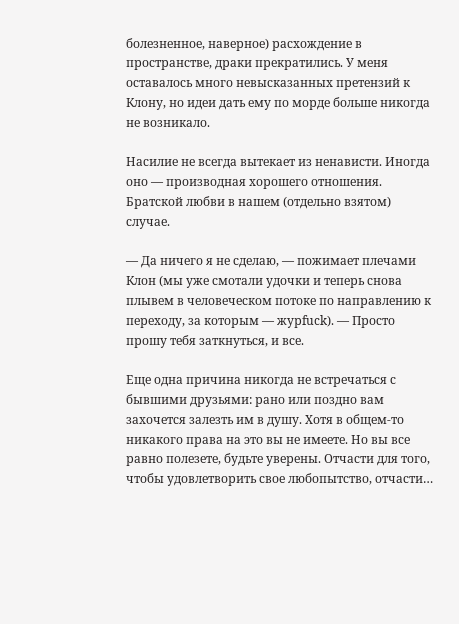болезненное, наверное) расхождение в пространстве, драки прекратились. У меня оставалось много невысказанных претензий к Клону, но идеи дать ему по морде больше никогда не возникало.

Насилие не всегда вытекает из ненависти. Иногда оно — производная хорошего отношения. Братской любви в нашем (отдельно взятом) случае.

— Да ничего я не сделаю, — пожимает плечами Клон (мы уже смотали удочки и теперь снова плывем в человеческом потоке по направлению к переходу, за которым — журfuck). — Просто прошу тебя заткнуться, и все.

Еще одна причина никогда не встречаться с бывшими друзьями: рано или поздно вам захочется залезть им в душу. Хотя в общем-то никакого права на это вы не имеете. Но вы все равно полезете, будьте уверены. Отчасти для того, чтобы удовлетворить свое любопытство, отчасти…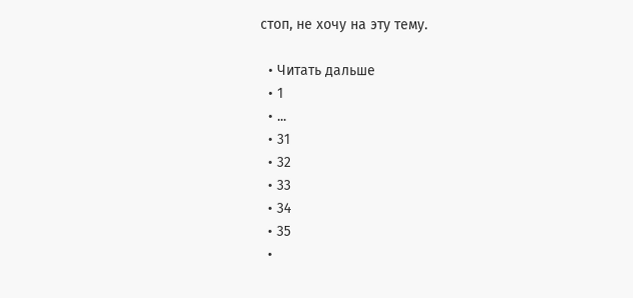стоп, не хочу на эту тему.

  • Читать дальше
  • 1
  • ...
  • 31
  • 32
  • 33
  • 34
  • 35
  •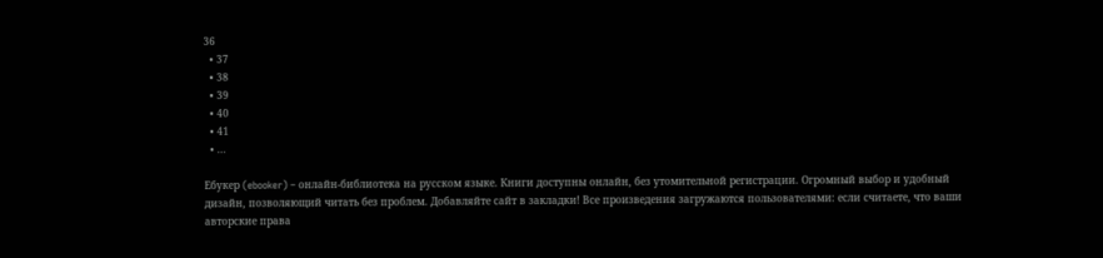36
  • 37
  • 38
  • 39
  • 40
  • 41
  • ...

Ебукер (ebooker) – онлайн-библиотека на русском языке. Книги доступны онлайн, без утомительной регистрации. Огромный выбор и удобный дизайн, позволяющий читать без проблем. Добавляйте сайт в закладки! Все произведения загружаются пользователями: если считаете, что ваши авторские права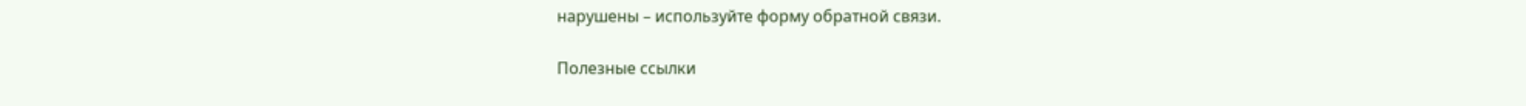нарушены – используйте форму обратной связи.

Полезные ссылки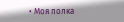• Моя полка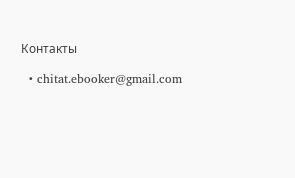Контакты

  • chitat.ebooker@gmail.com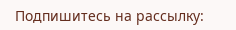Подпишитесь на рассылку: